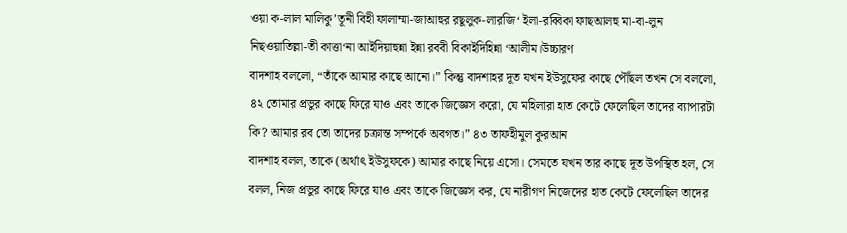ওয়া ক-লাল মালিকু’তূনী বিহী ফালাম্মা-জাআহুর রছূলুক-লারজি‘ ইলা-রব্বিকা ফাছআলহু মা-বা-লুন নিছওয়াতিল্লা-তী কাত্তা‘না আইদিয়াহুন্না ইন্না রববী বিকাইদিহিন্না ‘আলীম।উচ্চারণ
বাদশাহ বললো, “তাঁকে আমার কাছে আনো।” কিন্তু বাদশাহর দূত যখন ইউসুফের কাছে পৌঁছল তখন সে বললো, ৪২ তোমার প্রভুর কাছে ফিরে যাও এবং তাকে জিজ্ঞেস করো, যে মহিলারা হাত কেটে ফেলেছিল তাদের ব্যাপারটা কি? আমার রব তো তাদের চক্রান্ত সম্পর্কে অবগত।” ৪৩ তাফহীমুল কুরআন
বাদশাহ বলল, তাকে (অর্থাৎ ইউসুফকে) আমার কাছে নিয়ে এসো। সেমতে যখন তার কাছে দূত উপস্থিত হল, সে বলল, নিজ প্রভুর কাছে ফিরে যাও এবং তাকে জিজ্ঞেস কর, যে নারীগণ নিজেদের হাত কেটে ফেলেছিল তাদের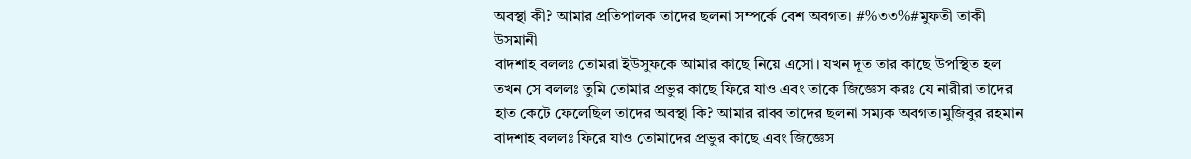অবস্থা কী? আমার প্রতিপালক তাদের ছলনা সম্পর্কে বেশ অবগত। #%৩৩%#মুফতী তাকী উসমানী
বাদশাহ বললঃ তোমরা ইউসুফকে আমার কাছে নিয়ে এসো। যখন দূত তার কাছে উপস্থিত হল তখন সে বললঃ তুমি তোমার প্রভুর কাছে ফিরে যাও এবং তাকে জিজ্ঞেস করঃ যে নারীরা তাদের হাত কেটে ফেলেছিল তাদের অবস্থা কি? আমার রাব্ব তাদের ছলনা সম্যক অবগত।মুজিবুর রহমান
বাদশাহ বললঃ ফিরে যাও তোমাদের প্রভুর কাছে এবং জিজ্ঞেস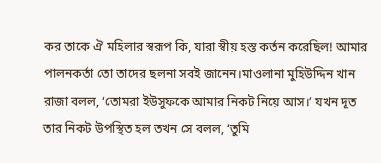কর তাকে ঐ মহিলার স্বরূপ কি, যারা স্বীয় হস্ত কর্তন করেছিল! আমার পালনকর্তা তো তাদের ছলনা সবই জানেন।মাওলানা মুহিউদ্দিন খান
রাজা বলল, ‘তোমরা ইউসুফকে আমার নিকট নিয়ে আস।’ যখন দূত তার নিকট উপস্থিত হল তখন সে বলল, ‘তুমি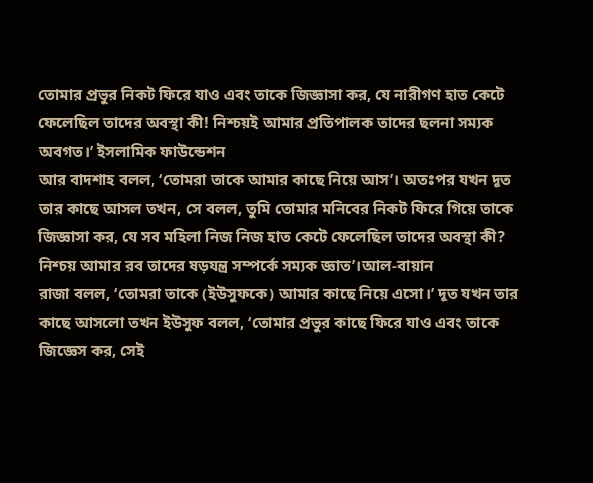তোমার প্রভুর নিকট ফিরে যাও এবং তাকে জিজ্ঞাসা কর, যে নারীগণ হাত কেটে ফেলেছিল তাদের অবস্থা কী! নিশ্চয়ই আমার প্রতিপালক তাদের ছলনা সম্যক অবগত।’ ইসলামিক ফাউন্ডেশন
আর বাদশাহ বলল, ‘তোমরা তাকে আমার কাছে নিয়ে আস’। অতঃপর যখন দূত তার কাছে আসল তখন, সে বলল, তুমি তোমার মনিবের নিকট ফিরে গিয়ে তাকে জিজ্ঞাসা কর, যে সব মহিলা নিজ নিজ হাত কেটে ফেলেছিল তাদের অবস্থা কী? নিশ্চয় আমার রব তাদের ষড়যন্ত্র সম্পর্কে সম্যক জ্ঞাত’।আল-বায়ান
রাজা বলল, ‘তোমরা তাকে (ইউসুফকে) আমার কাছে নিয়ে এসো।’ দূত যখন তার কাছে আসলো তখন ইউসুফ বলল, ‘তোমার প্রভুর কাছে ফিরে যাও এবং তাকে জিজ্ঞেস কর, সেই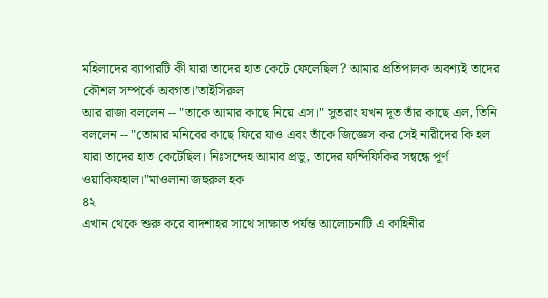মহিলাদের ব্যাপারটি কী যারা তাদের হাত কেটে ফেলেছিল? আমার প্রতিপালক অবশ্যই তাদের কৌশল সম্পর্কে অবগত।’তাইসিরুল
আর রাজা বললেন -- "তাকে আমার কাছে নিয়ে এস।" সুতরাং যখন দূত তাঁর কাছে এল, তিনি বললেন -- "তোমার মনিবের কাছে ফিরে যাও এবং তাঁকে জিজ্ঞেস কর সেই নারীদের কি হল যারা তাদের হাত কেটেছিল। নিঃসন্দেহ আমাব প্রভু, তাদের ফন্দিফিকির সন্বন্ধে পূর্ণ ওয়াকিফহাল।"মাওলানা জহুরুল হক
৪২
এখান থেকে শুরু করে বাদশাহর সাথে সাক্ষাত পর্যন্ত আলোচনাটি এ কাহিনীর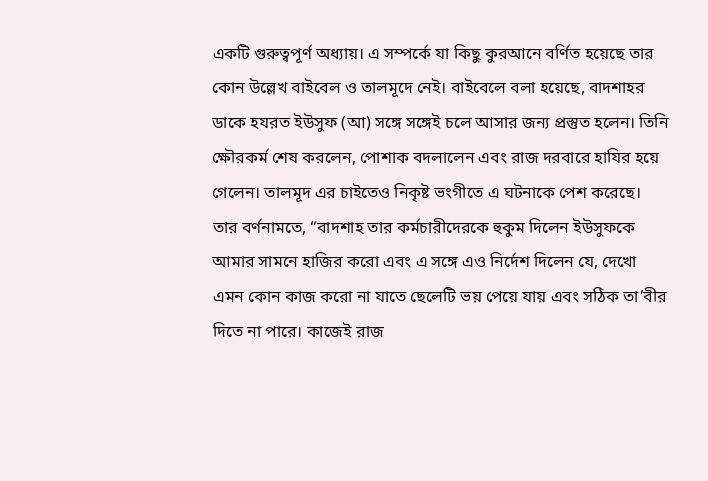একটি গুরুত্বপূর্ণ অধ্যায়। এ সম্পর্কে যা কিছু কুরআনে বর্ণিত হয়েছে তার কোন উল্লেখ বাইবেল ও তালমূদে নেই। বাইবেলে বলা হয়েছে, বাদশাহর ডাকে হযরত ইউসুফ (আ) সঙ্গে সঙ্গেই চলে আসার জন্য প্রস্তুত হলেন। তিনি ক্ষৌরকর্ম শেষ করলেন, পোশাক বদলালেন এবং রাজ দরবারে হাযির হয়ে গেলেন। তালমূদ এর চাইতেও নিকৃষ্ট ভংগীতে এ ঘটনাকে পেশ করেছে। তার বর্ণনামতে, “বাদশাহ তার কর্মচারীদেরকে হুকুম দিলেন ইউসুফকে আমার সামনে হাজির করো এবং এ সঙ্গে এও নির্দেশ দিলেন যে, দেখো এমন কোন কাজ করো না যাতে ছেলেটি ভয় পেয়ে যায় এবং সঠিক তা’বীর দিতে না পারে। কাজেই রাজ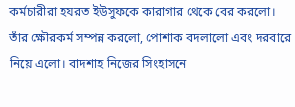কর্মচারীরা হযরত ইউসুফকে কারাগার থেকে বের করলো। তাঁর ক্ষৌরকর্ম সম্পন্ন করলো, পোশাক বদলালো এবং দরবারে নিয়ে এলো। বাদশাহ নিজের সিংহাসনে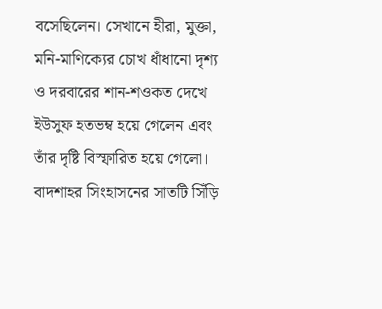বসেছিলেন। সেখানে হীরা, মুক্তা, মনি-মাণিক্যের চোখ ধাঁধানো দৃশ্য ও দরবারের শান-শওকত দেখে ইউসুফ হতভম্ব হয়ে গেলেন এবং তাঁর দৃষ্টি বিস্ফারিত হয়ে গেলো। বাদশাহর সিংহাসনের সাতটি সিঁড়ি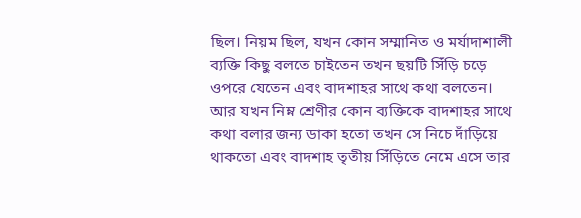ছিল। নিয়ম ছিল, যখন কোন সম্মানিত ও মর্যাদাশালী ব্যক্তি কিছু বলতে চাইতেন তখন ছয়টি সিঁড়ি চড়ে ওপরে যেতেন এবং বাদশাহর সাথে কথা বলতেন। আর যখন নিম্ন শ্রেণীর কোন ব্যক্তিকে বাদশাহর সাথে কথা বলার জন্য ডাকা হতো তখন সে নিচে দাঁড়িয়ে থাকতো এবং বাদশাহ তৃতীয় সিঁড়িতে নেমে এসে তার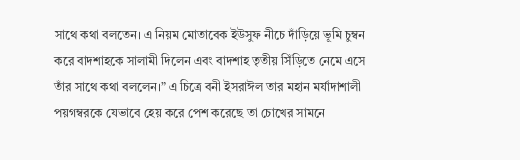সাথে কথা বলতেন। এ নিয়ম মোতাবেক ইউসুফ নীচে দাঁড়িয়ে ভূমি চুম্বন করে বাদশাহকে সালামী দিলেন এবং বাদশাহ তৃতীয় সিঁড়িতে নেমে এসে তাঁর সাথে কথা বললেন।” এ চিত্রে বনী ইসরাঈল তার মহান মর্যাদাশালী পয়গম্বরকে যেভাবে হেয় করে পেশ করেছে তা চোখের সামনে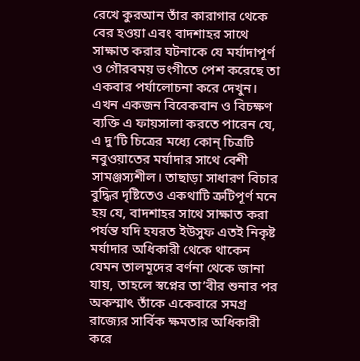রেখে কুরআন তাঁর কারাগার থেকে বের হওয়া এবং বাদশাহর সাথে সাক্ষাত করার ঘটনাকে যে মর্যাদাপূর্ণ ও গৌরবময় ভংগীতে পেশ করেছে তা একবার পর্যালোচনা করে দেখুন। এখন একজন বিবেকবান ও বিচক্ষণ ব্যক্তি এ ফায়সালা করতে পারেন যে, এ দু’টি চিত্রের মধ্যে কোন্ চিত্রটি নবুওয়াতের মর্যাদার সাথে বেশী সামঞ্জস্যশীল। তাছাড়া সাধারণ বিচার বুদ্ধির দৃষ্টিতেও একথাটি ত্রুটিপূর্ণ মনে হয় যে, বাদশাহর সাথে সাক্ষাত করা পর্যন্ত যদি হযরত ইউসুফ এতই নিকৃষ্ট মর্যাদার অধিকারী থেকে থাকেন যেমন তালমূদের বর্ণনা থেকে জানা যায়, তাহলে স্বপ্নের তা’বীর শুনার পর অকস্মাৎ তাঁকে একেবারে সমগ্র রাজ্যের সার্বিক ক্ষমতার অধিকারী করে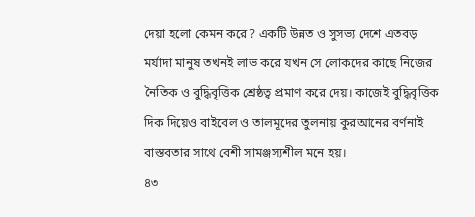দেয়া হলো কেমন করে? একটি উন্নত ও সুসভ্য দেশে এতবড় মর্যাদা মানুষ তখনই লাভ করে যখন সে লোকদের কাছে নিজের নৈতিক ও বুদ্ধিবৃত্তিক শ্রেষ্ঠত্ব প্রমাণ করে দেয়। কাজেই বুদ্ধিবৃত্তিক দিক দিয়েও বাইবেল ও তালমূদের তুলনায় কুরআনের বর্ণনাই বাস্তবতার সাথে বেশী সামঞ্জস্যশীল মনে হয়।
৪৩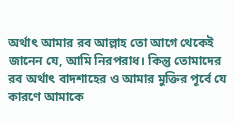অর্থাৎ আমার রব আল্লাহ তো আগে থেকেই জানেন যে, আমি নিরপরাধ। কিন্তু তোমাদের রব অর্থাৎ বাদশাহের ও আমার মুক্তির পূর্বে যে কারণে আমাকে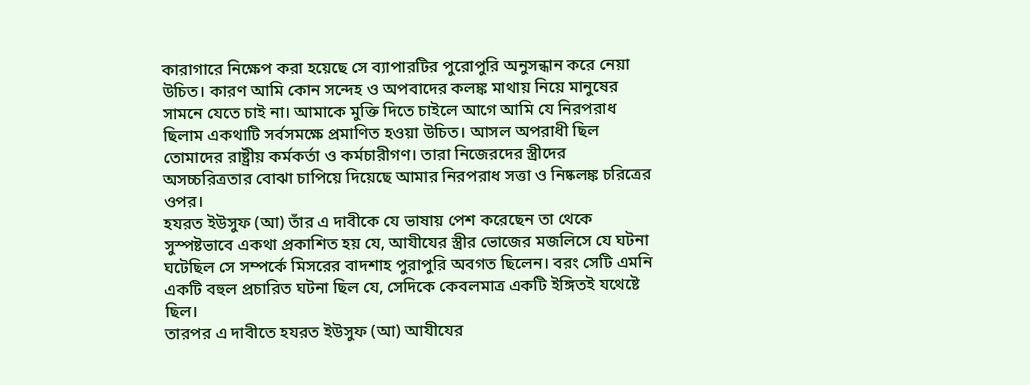কারাগারে নিক্ষেপ করা হয়েছে সে ব্যাপারটির পুরোপুরি অনুসন্ধান করে নেয়া উচিত। কারণ আমি কোন সন্দেহ ও অপবাদের কলঙ্ক মাথায় নিয়ে মানুষের সামনে যেতে চাই না। আমাকে মুক্তি দিতে চাইলে আগে আমি যে নিরপরাধ ছিলাম একথাটি সর্বসমক্ষে প্রমাণিত হওয়া উচিত। আসল অপরাধী ছিল তোমাদের রাষ্ট্রীয় কর্মকর্তা ও কর্মচারীগণ। তারা নিজেরদের স্ত্রীদের অসচ্চরিত্রতার বোঝা চাপিয়ে দিয়েছে আমার নিরপরাধ সত্তা ও নিষ্কলঙ্ক চরিত্রের ওপর।
হযরত ইউসুফ (আ) তাঁর এ দাবীকে যে ভাষায় পেশ করেছেন তা থেকে সুস্পষ্টভাবে একথা প্রকাশিত হয় যে, আযীযের স্ত্রীর ভোজের মজলিসে যে ঘটনা ঘটেছিল সে সম্পর্কে মিসরের বাদশাহ পুরাপুরি অবগত ছিলেন। বরং সেটি এমনি একটি বহুল প্রচারিত ঘটনা ছিল যে, সেদিকে কেবলমাত্র একটি ইঙ্গিতই যথেষ্টে ছিল।
তারপর এ দাবীতে হযরত ইউসুফ (আ) আযীযের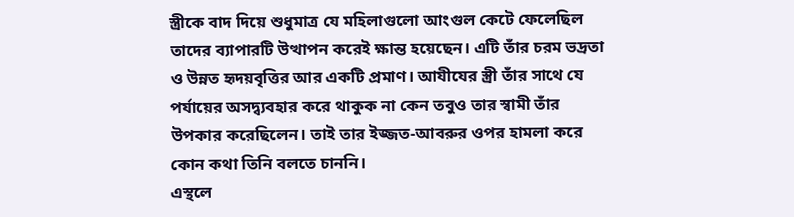স্ত্রীকে বাদ দিয়ে শুধুমাত্র যে মহিলাগুলো আংগুল কেটে ফেলেছিল তাদের ব্যাপারটি উত্থাপন করেই ক্ষান্ত হয়েছেন। এটি তাঁর চরম ভদ্রতা ও উন্নত হৃদয়বৃত্তির আর একটি প্রমাণ। আযীযের স্ত্রী তাঁর সাথে যে পর্যায়ের অসদ্ব্যবহার করে থাকুক না কেন তবুও তার স্বামী তাঁর উপকার করেছিলেন। তাই তার ইজ্জত-আবরুর ওপর হামলা করে কোন কথা তিনি বলতে চাননি।
এস্থলে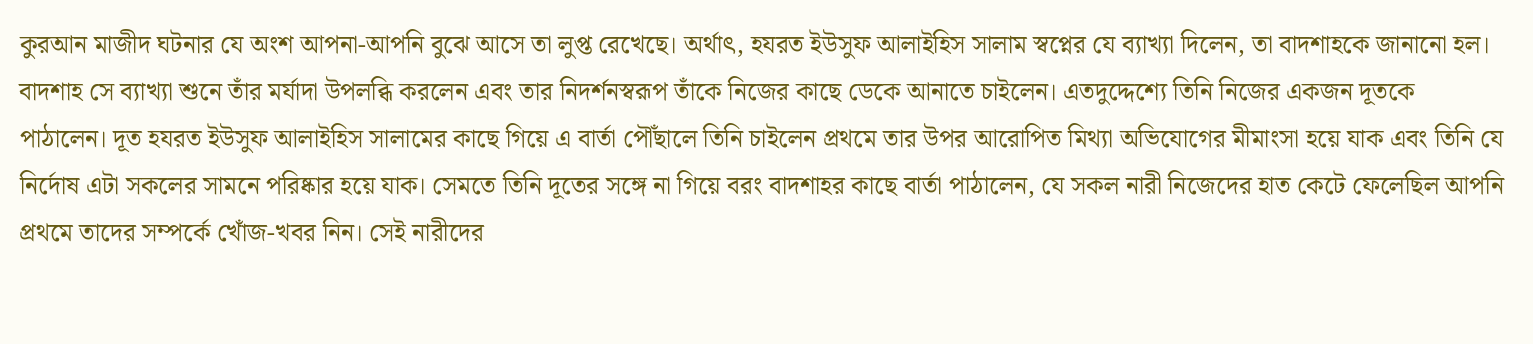কুরআন মাজীদ ঘটনার যে অংশ আপনা-আপনি বুঝে আসে তা লুপ্ত রেখেছে। অর্থাৎ, হযরত ইউসুফ আলাইহিস সালাম স্বপ্নের যে ব্যাখ্যা দিলেন, তা বাদশাহকে জানানো হল। বাদশাহ সে ব্যাখ্যা শুনে তাঁর মর্যাদা উপলব্ধি করলেন এবং তার নিদর্শনস্বরূপ তাঁকে নিজের কাছে ডেকে আনাতে চাইলেন। এতদুদ্দেশ্যে তিনি নিজের একজন দূতকে পাঠালেন। দূত হযরত ইউসুফ আলাইহিস সালামের কাছে গিয়ে এ বার্তা পৌঁছালে তিনি চাইলেন প্রথমে তার উপর আরোপিত মিথ্যা অভিযোগের মীমাংসা হয়ে যাক এবং তিনি যে নির্দোষ এটা সকলের সামনে পরিষ্কার হয়ে যাক। সেমতে তিনি দূতের সঙ্গে না গিয়ে বরং বাদশাহর কাছে বার্তা পাঠালেন, যে সকল নারী নিজেদের হাত কেটে ফেলেছিল আপনি প্রথমে তাদের সম্পর্কে খোঁজ-খবর নিন। সেই নারীদের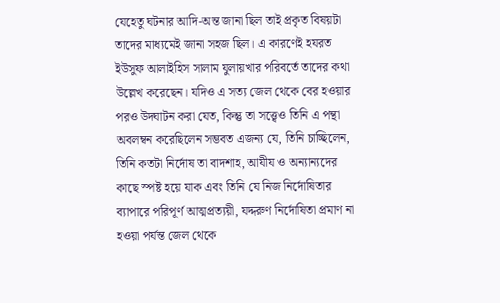যেহেতু ঘটনার আদি-অন্ত জানা ছিল তাই প্রকৃত বিষয়টা তাদের মাধ্যমেই জানা সহজ ছিল। এ কারণেই হযরত ইউসুফ আলাইহিস সালাম যুলায়খার পরিবর্তে তাদের কথা উল্লেখ করেছেন। যদিও এ সত্য জেল থেকে বের হওয়ার পরও উদ্ঘাটন করা যেত, কিন্তু তা সত্ত্বেও তিনি এ পন্থা অবলম্বন করেছিলেন সম্ভবত এজন্য যে, তিনি চাচ্ছিলেন, তিনি কতটা নির্দোষ তা বাদশাহ, আযীয ও অন্যান্যদের কাছে স্পষ্ট হয়ে যাক এবং তিনি যে নিজ নির্দোষিতার ব্যাপারে পরিপূর্ণ আত্মপ্রত্যয়ী, যদ্দরুণ নির্দোষিতা প্রমাণ না হওয়া পর্যন্ত জেল থেকে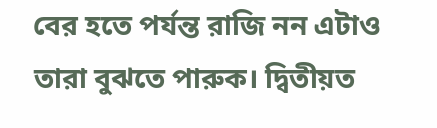বের হতে পর্যন্ত রাজি নন এটাও তারা বুঝতে পারুক। দ্বিতীয়ত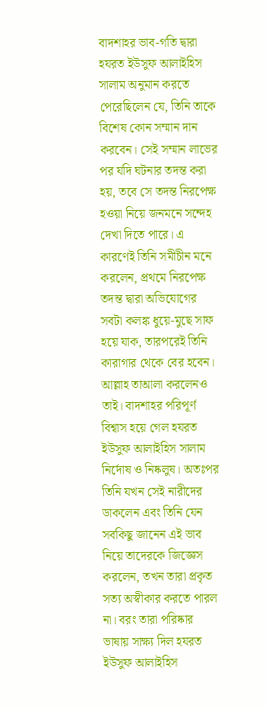বাদশাহর ভাব-গতি দ্বারা হযরত ইউসুফ আলাইহিস সালাম অনুমান করতে পেরেছিলেন যে, তিনি তাকে বিশেষ কোন সম্মান দান করবেন। সেই সম্মান লাভের পর যদি ঘটনার তদন্ত করা হয়, তবে সে তদন্ত নিরপেক্ষ হওয়া নিয়ে জনমনে সন্দেহ দেখা দিতে পারে। এ কারণেই তিনি সমীচীন মনে করলেন, প্রথমে নিরপেক্ষ তদন্ত দ্বারা অভিযোগের সবটা কলঙ্ক ধুয়ে-মুছে সাফ হয়ে যাক, তারপরেই তিনি কারাগার থেকে বের হবেন। আল্লাহ তাআলা করলেনও তাই। বাদশাহর পরিপূর্ণ বিশ্বাস হয়ে গেল হযরত ইউসুফ আলাইহিস সালাম নির্দোষ ও নিষ্কলুষ। অতঃপর তিনি যখন সেই নারীদের ডাকলেন এবং তিনি যেন সবকিছু জানেন এই ভাব নিয়ে তাদেরকে জিজ্ঞেস করলেন, তখন তারা প্রকৃত সত্য অস্বীকার করতে পারল না। বরং তারা পরিষ্কার ভাষায় সাক্ষ্য দিল হযরত ইউসুফ আলাইহিস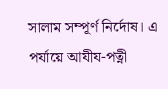সালাম সম্পূর্ণ নির্দোষ। এ পর্যায়ে আযীয-পত্নী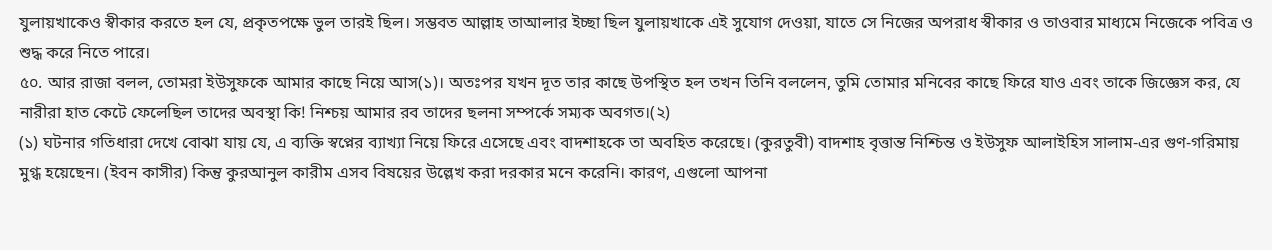যুলায়খাকেও স্বীকার করতে হল যে, প্রকৃতপক্ষে ভুল তারই ছিল। সম্ভবত আল্লাহ তাআলার ইচ্ছা ছিল যুলায়খাকে এই সুযোগ দেওয়া, যাতে সে নিজের অপরাধ স্বীকার ও তাওবার মাধ্যমে নিজেকে পবিত্র ও শুদ্ধ করে নিতে পারে।
৫০. আর রাজা বলল, তোমরা ইউসুফকে আমার কাছে নিয়ে আস(১)। অতঃপর যখন দূত তার কাছে উপস্থিত হল তখন তিনি বললেন, তুমি তোমার মনিবের কাছে ফিরে যাও এবং তাকে জিজ্ঞেস কর, যে নারীরা হাত কেটে ফেলেছিল তাদের অবস্থা কি! নিশ্চয় আমার রব তাদের ছলনা সম্পর্কে সম্যক অবগত।(২)
(১) ঘটনার গতিধারা দেখে বোঝা যায় যে, এ ব্যক্তি স্বপ্নের ব্যাখ্যা নিয়ে ফিরে এসেছে এবং বাদশাহকে তা অবহিত করেছে। (কুরতুবী) বাদশাহ বৃত্তান্ত নিশ্চিন্ত ও ইউসুফ আলাইহিস সালাম-এর গুণ-গরিমায় মুগ্ধ হয়েছেন। (ইবন কাসীর) কিন্তু কুরআনুল কারীম এসব বিষয়ের উল্লেখ করা দরকার মনে করেনি। কারণ, এগুলো আপনা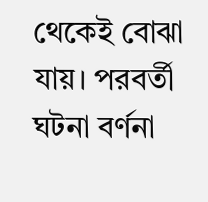থেকেই বোঝা যায়। পরবর্তী ঘটনা বর্ণনা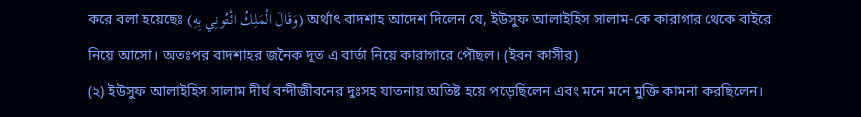করে বলা হয়েছেঃ (وَقَالَ الْمَلِكُ ائْتُونِي بِهِ) অর্থাৎ বাদশাহ আদেশ দিলেন যে, ইউসুফ আলাইহিস সালাম-কে কারাগার থেকে বাইরে নিয়ে আসো। অতঃপর বাদশাহর জনৈক দূত এ বার্তা নিয়ে কারাগারে পৌছল। (ইবন কাসীর)
(২) ইউসুফ আলাইহিস সালাম দীর্ঘ বন্দীজীবনের দুঃসহ যাতনায় অতিষ্ট হয়ে পড়েছিলেন এবং মনে মনে মুক্তি কামনা করছিলেন।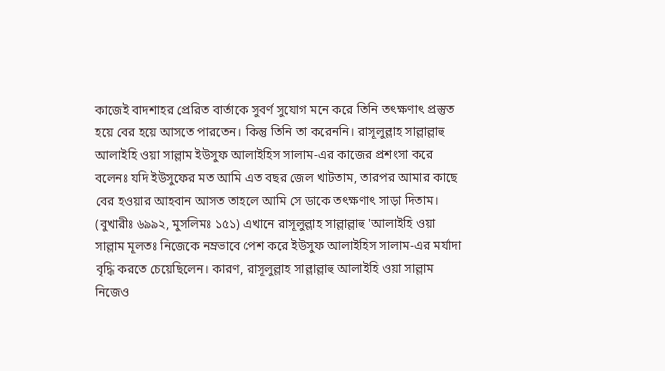কাজেই বাদশাহর প্রেরিত বার্তাকে সুবর্ণ সুযোগ মনে করে তিনি তৎক্ষণাৎ প্রস্তুত হয়ে বের হয়ে আসতে পারতেন। কিন্তু তিনি তা করেননি। রাসূলুল্লাহ সাল্লাল্লাহু আলাইহি ওয়া সাল্লাম ইউসুফ আলাইহিস সালাম-এর কাজের প্রশংসা করে বলেনঃ যদি ইউসুফের মত আমি এত বছর জেল খাটতাম, তারপর আমার কাছে বের হওয়ার আহবান আসত তাহলে আমি সে ডাকে তৎক্ষণাৎ সাড়া দিতাম। (বুখারীঃ ৬৯৯২, মুসলিমঃ ১৫১) এখানে রাসূলুল্লাহ সাল্লাল্লাহু 'আলাইহি ওয়া সাল্লাম মূলতঃ নিজেকে নম্রভাবে পেশ করে ইউসুফ আলাইহিস সালাম-এর মর্যাদা বৃদ্ধি করতে চেয়েছিলেন। কারণ, রাসূলুল্লাহ সাল্লাল্লাহু আলাইহি ওয়া সাল্লাম নিজেও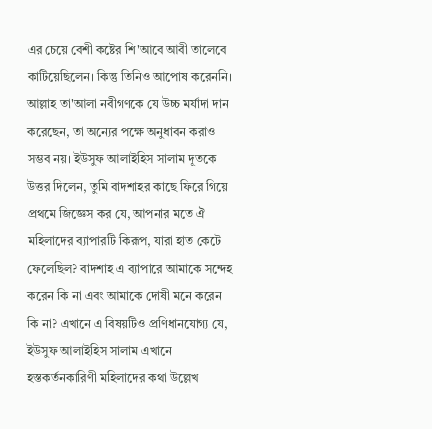এর চেয়ে বেশী কষ্টের শি'আবে আবী তালেবে কাটিয়েছিলেন। কিন্তু তিনিও আপোষ করেননি।
আল্লাহ তা'আলা নবীগণকে যে উচ্চ মর্যাদা দান করেছেন, তা অন্যের পক্ষে অনুধাবন করাও সম্ভব নয়। ইউসুফ আলাইহিস সালাম দূতকে উত্তর দিলেন, তুমি বাদশাহর কাছে ফিরে গিয়ে প্রথমে জিজ্ঞেস কর যে, আপনার মতে ঐ মহিলাদের ব্যাপারটি কিরূপ, যারা হাত কেটে ফেলেছিল? বাদশাহ এ ব্যাপারে আমাকে সন্দেহ করেন কি না এবং আমাকে দোষী মনে করেন কি না? এখানে এ বিষয়টিও প্রণিধানযোগ্য যে, ইউসুফ আলাইহিস সালাম এখানে হস্তকৰ্তনকারিণী মহিলাদের কথা উল্লেখ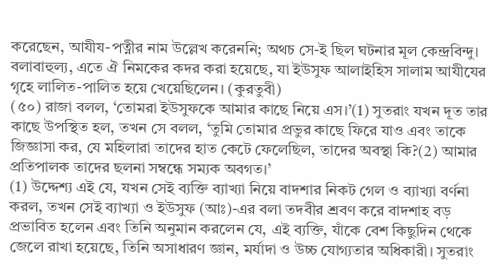করেছেন, আযীয-পত্নীর নাম উল্লেখ করেননি; অথচ সে-ই ছিল ঘটনার মূল কেন্দ্রবিন্দু। বলাবাহুল্য, এতে ঐ নিমকের কদর করা হয়েছে, যা ইউসুফ আলাইহিস সালাম আযীযের গৃহে লালিত-পালিত হয়ে খেয়েছিলেন। (কুরতুবী)
(৫০) রাজা বলল, ‘তোমরা ইউসুফকে আমার কাছে নিয়ে এস।’(1) সুতরাং যখন দূত তার কাছে উপস্থিত হল, তখন সে বলল, ‘তুমি তোমার প্রভুর কাছে ফিরে যাও এবং তাকে জিজ্ঞাসা কর, যে মহিলারা তাদের হাত কেটে ফেলেছিল, তাদের অবস্থা কি?(2) আমার প্রতিপালক তাদের ছলনা সম্বন্ধে সম্যক অবগত।’
(1) উদ্দেশ্য এই যে, যখন সেই ব্যক্তি ব্যাখ্যা নিয়ে বাদশার নিকট গেল ও ব্যাখ্যা বর্ণনা করল, তখন সেই ব্যাখ্যা ও ইউসুফ (আঃ)-এর বলা তদবীর শ্রবণ করে বাদশাহ বড় প্রভাবিত হলেন এবং তিনি অনুমান করলেন যে, এই ব্যক্তি, যাঁকে বেশ কিছুদিন থেকে জেলে রাখা হয়েছে, তিনি অসাধারণ জ্ঞান, মর্যাদা ও উচ্চ যোগ্যতার অধিকারী। সুতরাং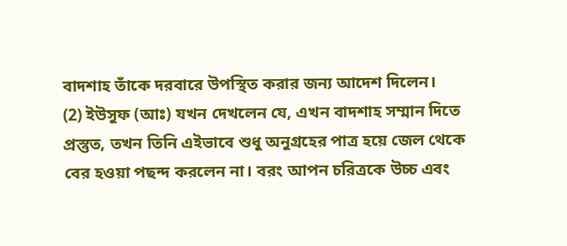বাদশাহ তাঁকে দরবারে উপস্থিত করার জন্য আদেশ দিলেন।
(2) ইউসুফ (আঃ) যখন দেখলেন যে, এখন বাদশাহ সম্মান দিতে প্রস্তুত, তখন তিনি এইভাবে শুধু অনুগ্রহের পাত্র হয়ে জেল থেকে বের হওয়া পছন্দ করলেন না। বরং আপন চরিত্রকে উচ্চ এবং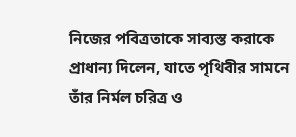নিজের পবিত্রতাকে সাব্যস্ত করাকে প্রাধান্য দিলেন, যাতে পৃথিবীর সামনে তাঁর নির্মল চরিত্র ও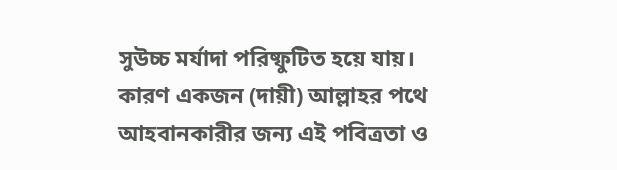সুউচ্চ মর্যাদা পরিষ্ফুটিত হয়ে যায়। কারণ একজন (দায়ী) আল্লাহর পথে আহবানকারীর জন্য এই পবিত্রতা ও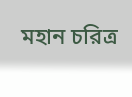মহান চরিত্র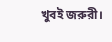খুবই জরুরী।